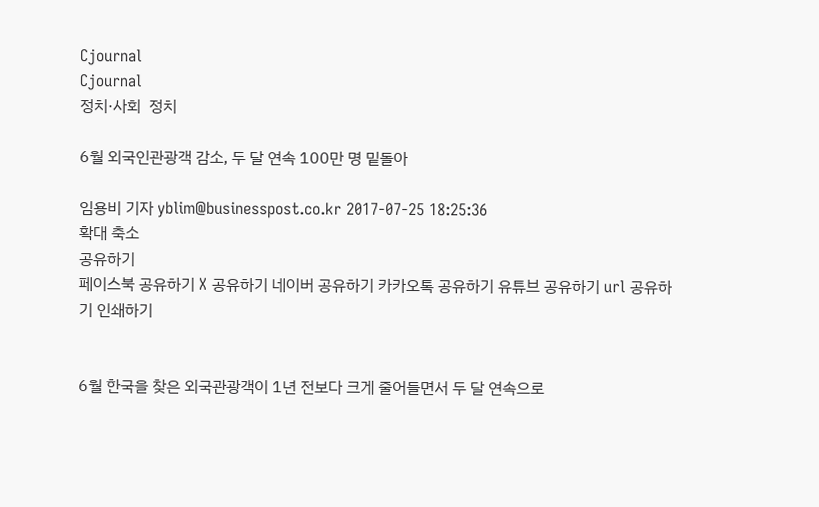Cjournal
Cjournal
정치·사회  정치

6월 외국인관광객 감소, 두 달 연속 100만 명 밑돌아

임용비 기자 yblim@businesspost.co.kr 2017-07-25 18:25:36
확대 축소
공유하기
페이스북 공유하기 X 공유하기 네이버 공유하기 카카오톡 공유하기 유튜브 공유하기 url 공유하기 인쇄하기


6월 한국을 찾은 외국관광객이 1년 전보다 크게 줄어들면서 두 달 연속으로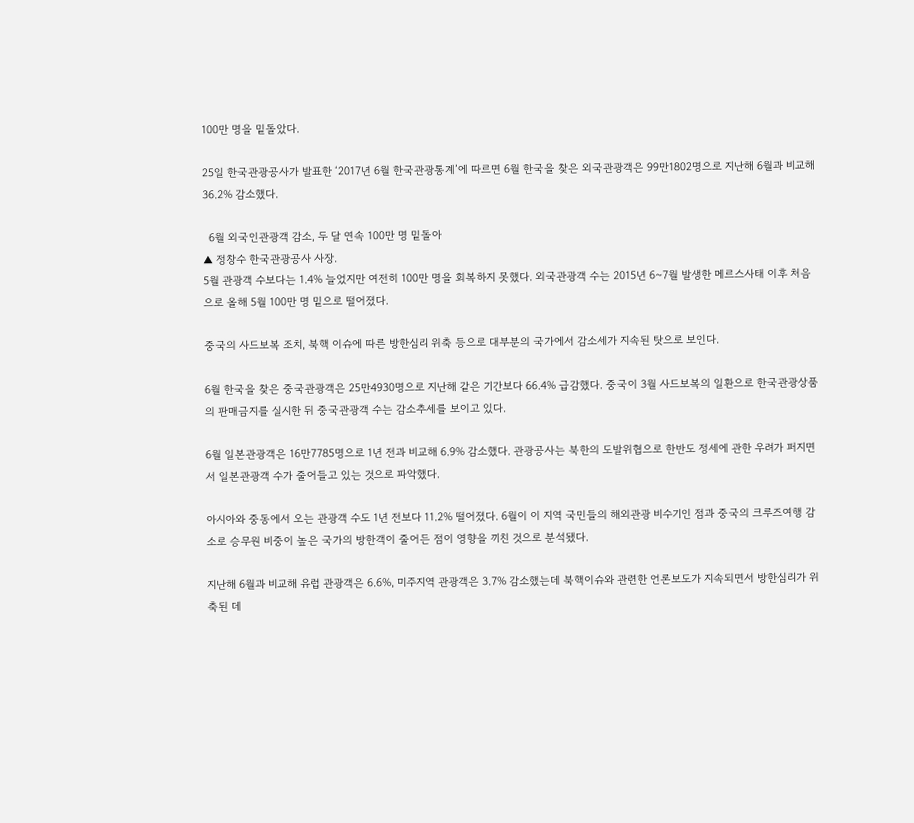100만 명을 밑돌았다.

25일 한국관광공사가 발표한 ‘2017년 6월 한국관광통계’에 따르면 6월 한국을 찾은 외국관광객은 99만1802명으로 지난해 6월과 비교해 36.2% 감소했다.

  6월 외국인관광객 감소, 두 달 연속 100만 명 밑돌아
▲ 정창수 한국관광공사 사장.
5월 관광객 수보다는 1.4% 늘었지만 여전히 100만 명을 회복하지 못했다. 외국관광객 수는 2015년 6~7월 발생한 메르스사태 이후 처음으로 올해 5월 100만 명 밑으로 떨어졌다.

중국의 사드보복 조치, 북핵 이슈에 따른 방한심리 위축 등으로 대부분의 국가에서 감소세가 지속된 탓으로 보인다.

6월 한국을 찾은 중국관광객은 25만4930명으로 지난해 같은 기간보다 66.4% 급감했다. 중국이 3월 사드보복의 일환으로 한국관광상품의 판매금지를 실시한 뒤 중국관광객 수는 감소추세를 보이고 있다.

6월 일본관광객은 16만7785명으로 1년 전과 비교해 6.9% 감소했다. 관광공사는 북한의 도발위협으로 한반도 정세에 관한 우려가 퍼지면서 일본관광객 수가 줄어들고 있는 것으로 파악했다.

아시아와 중동에서 오는 관광객 수도 1년 전보다 11.2% 떨어졌다. 6월이 이 지역 국민들의 해외관광 비수기인 점과 중국의 크루즈여행 감소로 승무원 비중이 높은 국가의 방한객이 줄어든 점이 영향을 끼친 것으로 분석됐다.

지난해 6월과 비교해 유럽 관광객은 6.6%, 미주지역 관광객은 3.7% 감소했는데 북핵이슈와 관련한 언론보도가 지속되면서 방한심리가 위축된 데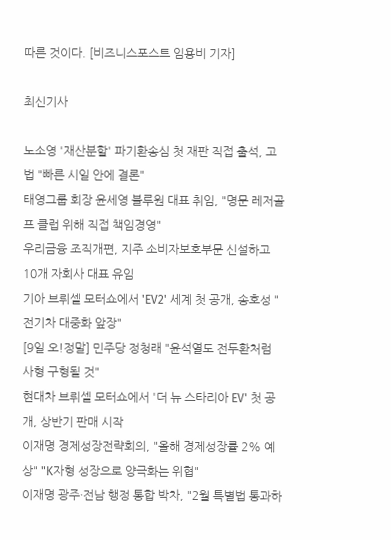따른 것이다. [비즈니스포스트 임용비 기자]

최신기사

노소영 '재산분할' 파기환송심 첫 재판 직접 출석, 고법 "빠른 시일 안에 결론"
태영그룹 회장 윤세영 블루원 대표 취임, "명문 레저골프 클럽 위해 직접 책임경영"
우리금융 조직개편, 지주 소비자보호부문 신설하고 10개 자회사 대표 유임
기아 브뤼셀 모터쇼에서 'EV2' 세계 첫 공개, 송호성 "전기차 대중화 앞장"
[9일 오!정말] 민주당 정청래 "윤석열도 전두환처럼 사형 구형될 것"
현대차 브뤼셀 모터쇼에서 '더 뉴 스타리아 EV' 첫 공개, 상반기 판매 시작
이재명 경제성장전략회의, "올해 경제성장률 2% 예상" "K자형 성장으로 양극화는 위협"
이재명 광주·전남 행정 통합 박차, "2월 특별법 통과하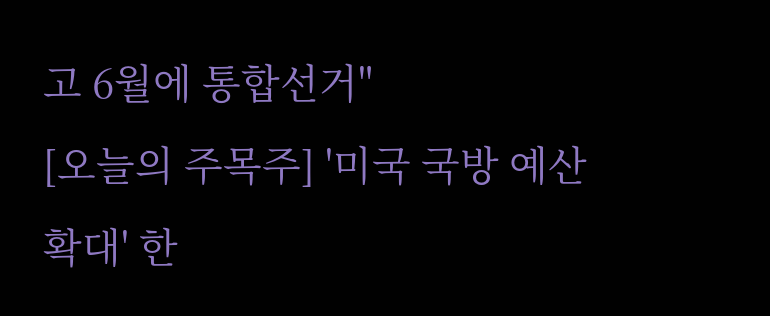고 6월에 통합선거"
[오늘의 주목주] '미국 국방 예산 확대' 한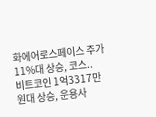화에어로스페이스 주가 11%대 상승, 코스..
비트코인 1억3317만 원대 상승, 운용사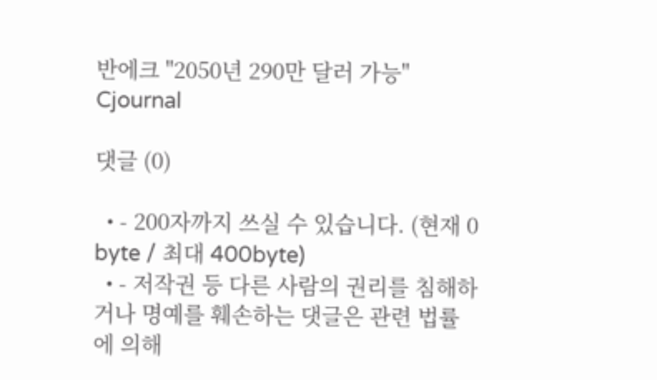반에크 "2050년 290만 달러 가능"
Cjournal

댓글 (0)

  • - 200자까지 쓰실 수 있습니다. (현재 0 byte / 최대 400byte)
  • - 저작권 등 다른 사람의 권리를 침해하거나 명예를 훼손하는 댓글은 관련 법률에 의해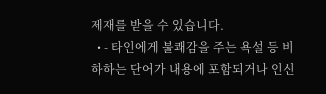제재를 받을 수 있습니다.
  • - 타인에게 불쾌감을 주는 욕설 등 비하하는 단어가 내용에 포함되거나 인신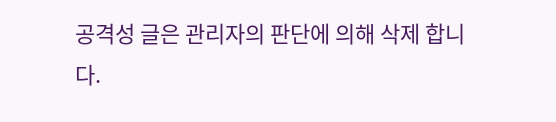공격성 글은 관리자의 판단에 의해 삭제 합니다.